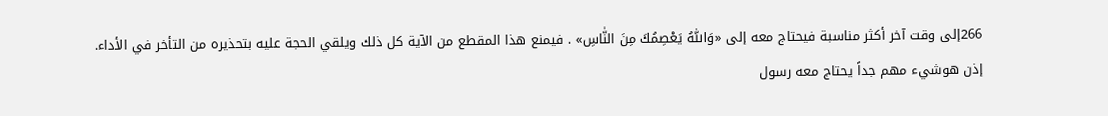266إلى وقت آخر أكثر مناسبة فيحتاج معه إلى «وَاللّٰهُ يَعْصِمُكَ مِنَ النّٰاسِ» . فيمنع هذا المقطع من الآية كل ذلك ويلقي الحجة عليه بتحذيره من التأخر في الأداء.
إذن هوشيء مهم جداً يحتاج معه رسول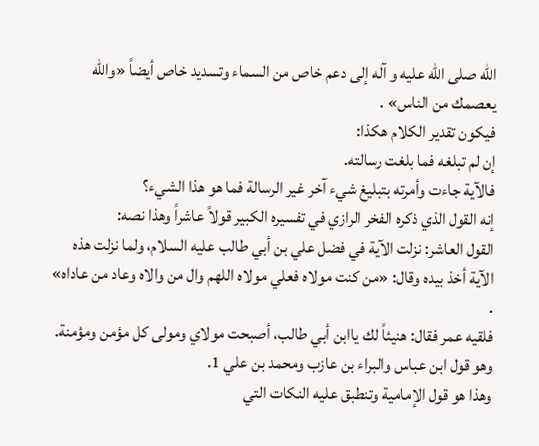اللّٰه صلى الله عليه و آله إلى دعم خاص من السماء وتسديد خاص أيضاً «واللّٰه يعصمك من الناس» .
فيكون تقدير الكلام هكذا:
إن لم تبلغه فما بلغت رسالته.
فالآية جاءت وأمرته بتبليغ شيء آخر غير الرسالة فما هو هذا الشيء؟
إنه القول الذي ذكره الفخر الرازي في تفسيره الكبير قولاً عاشراً وهذا نصه:
القول العاشر: نزلت الآية في فضل علي بن أبي طالب عليه السلام، ولما نزلت هذه الآية أخذ بيده وقال: «من كنت مولاه فعلي مولاه اللهم وال من والاه وعاد من عاداه» .
فلقيه عمر فقال: هنيئاً لك ياابن أبي طالب، أصبحت مولاي ومولى كل مؤمن ومؤمنة. وهو قول ابن عباس والبراء بن عازب ومحمد بن علي 1.
وهذا هو قول الإمامية وتنطبق عليه النكات التي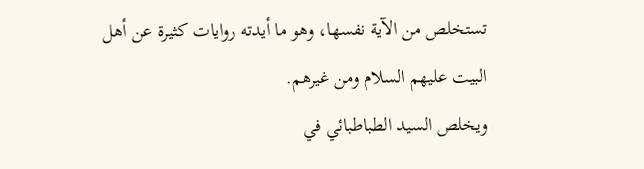تستخلص من الآية نفسها، وهو ما أيدته روايات كثيرة عن أهل البيت عليهم السلام ومن غيرهم.
ويخلص السيد الطباطبائي في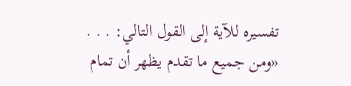تفسيره للآية إلى القول التالي: . . .
«ومن جميع ما تقدم يظهر أن تمام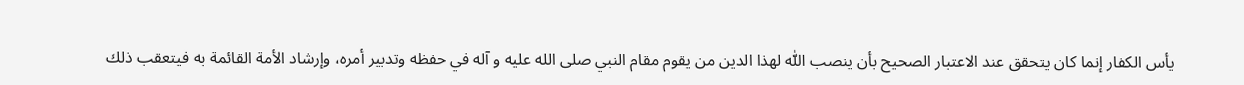يأس الكفار إنما كان يتحقق عند الاعتبار الصحيح بأن ينصب اللّٰه لهذا الدين من يقوم مقام النبي صلى الله عليه و آله في حفظه وتدبير أمره، وإرشاد الأمة القائمة به فيتعقب ذلك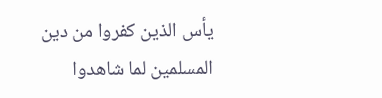يأس الذين كفروا من دين المسلمين لما شاهدوا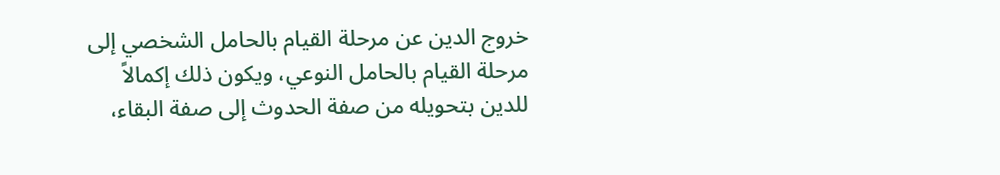خروج الدين عن مرحلة القيام بالحامل الشخصي إلى مرحلة القيام بالحامل النوعي، ويكون ذلك إكمالاً للدين بتحويله من صفة الحدوث إلى صفة البقاء،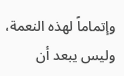وإتماماً لهذه النعمة، وليس يبعد أن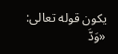يكون قوله تعالى: «وَدَّ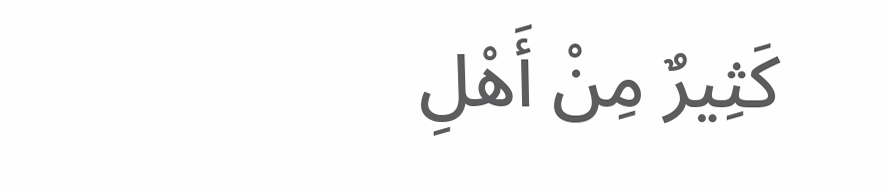كَثِيرٌ مِنْ أَهْلِ